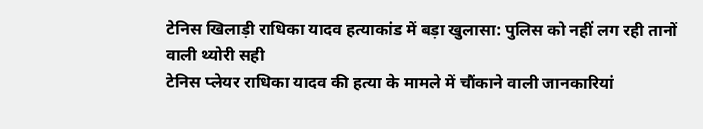टेनिस खिलाड़ी राधिका यादव हत्याकांड में बड़ा खुलासा: पुलिस को नहीं लग रही तानों वाली थ्योरी सही
टेनिस प्लेयर राधिका यादव की हत्या के मामले में चौंकाने वाली जानकारियां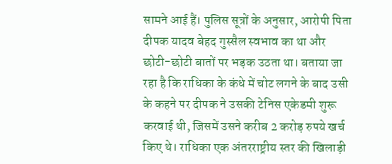सामने आई हैं। पुलिस सूत्रों के अनुसार, आरोपी पिता दीपक यादव बेहद गुस्सैल स्वभाव का था और छोटी-छोटी बातों पर भड़क उठता था। बताया जा रहा है कि राधिका के कंधे में चोट लगने के बाद उसी के कहने पर दीपक ने उसकी टेनिस एकेडमी शुरू करवाई थी, जिसमें उसने करीब 2 करोड़ रुपये खर्च किए थे। राधिका एक अंतरराष्ट्रीय स्तर की खिलाड़ी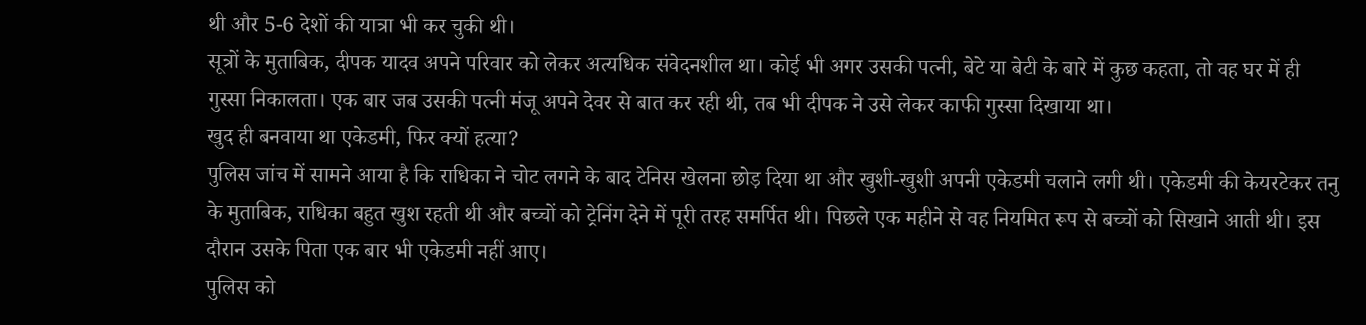थी और 5-6 देशों की यात्रा भी कर चुकी थी।
सूत्रों के मुताबिक, दीपक यादव अपने परिवार को लेकर अत्यधिक संवेदनशील था। कोई भी अगर उसकी पत्नी, बेटे या बेटी के बारे में कुछ कहता, तो वह घर में ही गुस्सा निकालता। एक बार जब उसकी पत्नी मंजू अपने देवर से बात कर रही थी, तब भी दीपक ने उसे लेकर काफी गुस्सा दिखाया था।
खुद ही बनवाया था एकेडमी, फिर क्यों हत्या?
पुलिस जांच में सामने आया है कि राधिका ने चोट लगने के बाद टेनिस खेलना छोड़ दिया था और खुशी-खुशी अपनी एकेडमी चलाने लगी थी। एकेडमी की केयरटेकर तनु के मुताबिक, राधिका बहुत खुश रहती थी और बच्चों को ट्रेनिंग देने में पूरी तरह समर्पित थी। पिछले एक महीने से वह नियमित रूप से बच्चों को सिखाने आती थी। इस दौरान उसके पिता एक बार भी एकेडमी नहीं आए।
पुलिस को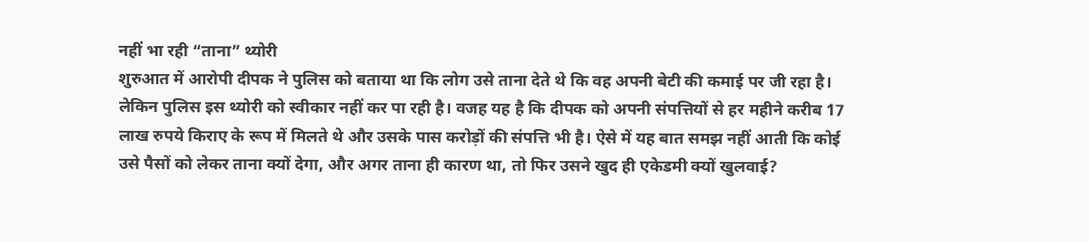नहीं भा रही “ताना” थ्योरी
शुरुआत में आरोपी दीपक ने पुलिस को बताया था कि लोग उसे ताना देते थे कि वह अपनी बेटी की कमाई पर जी रहा है। लेकिन पुलिस इस थ्योरी को स्वीकार नहीं कर पा रही है। वजह यह है कि दीपक को अपनी संपत्तियों से हर महीने करीब 17 लाख रुपये किराए के रूप में मिलते थे और उसके पास करोड़ों की संपत्ति भी है। ऐसे में यह बात समझ नहीं आती कि कोई उसे पैसों को लेकर ताना क्यों देगा, और अगर ताना ही कारण था, तो फिर उसने खुद ही एकेडमी क्यों खुलवाई?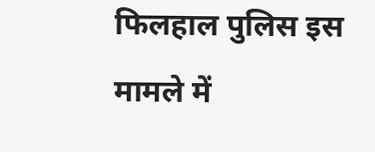फिलहाल पुलिस इस मामले में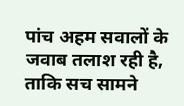पांच अहम सवालों के जवाब तलाश रही है, ताकि सच सामने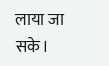लाया जा सके।